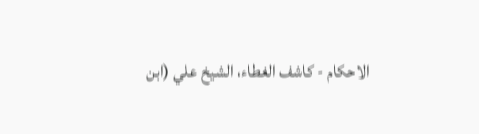الاحكام - كاشف الغطاء، الشيخ علي (ابن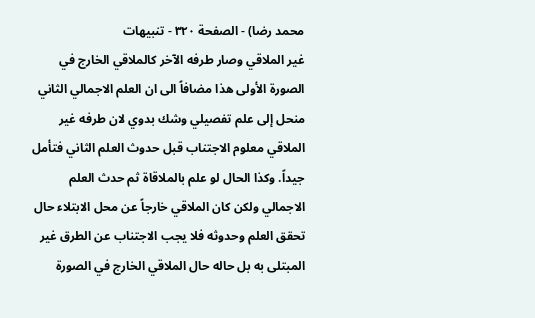محمد رضا) - الصفحة ٣٢٠ - تنبيهات
غير الملاقي وصار طرفه الآخر كالملاقي الخارج في الصورة الأولى هذا مضافاً الى ان العلم الاجمالي الثاني منحل إلى علم تفصيلي وشك بدوي لان طرفه غير الملاقي معلوم الاجتناب قبل حدوث العلم الثاني فتأمل جيداً. وكذا الحال لو علم بالملاقاة ثم حدث العلم الاجمالي ولكن كان الملاقي خارجاً عن محل الابتلاء حال تحقق العلم وحدوثه فلا يجب الاجتناب عن الطرق غير المبتلى به بل حاله حال الملاقي الخارج في الصورة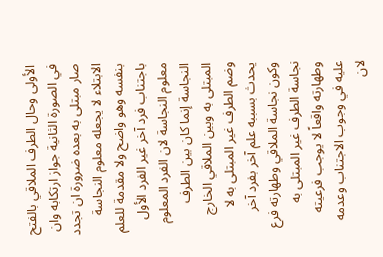الأولى وحال الطرف الملاقي بالفتح في الصورة الثانية جواز ارتكابه وان صار مبتلى به بعده ضرورة ان تجدد الابتلاء لا يجعله معلوم النجاسة بنفسه وهو واضح ولا مقدمة للعلم باجتناب فرد آخر غير الفرد الأول معلوم النجاسة لان الفرد المعلوم النجاسة إنما كان بين الطرف المبتلى به وبين الملاقي الخارج وضم الطرف غير المبتلى به لا يحدث بسببه علم آخر بفرد آخر وكون نجاسة الملاقي وطهارته فرع نجاسة الطرف غير المبتلى به وطهارته واقعاً لا يوجب فرعيته عليه في وجوب الاجتناب وعدمه لان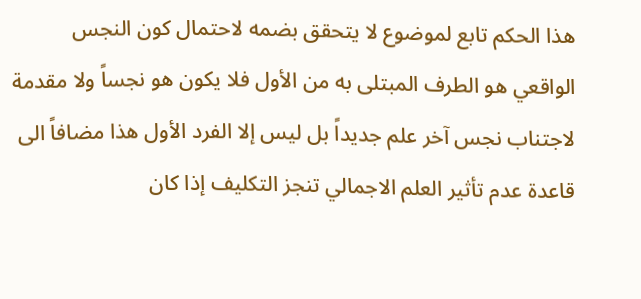هذا الحكم تابع لموضوع لا يتحقق بضمه لاحتمال كون النجس الواقعي هو الطرف المبتلى به من الأول فلا يكون هو نجساً ولا مقدمة لاجتناب نجس آخر علم جديداً بل ليس إلا الفرد الأول هذا مضافاً الى قاعدة عدم تأثير العلم الاجمالي تنجز التكليف إذا كان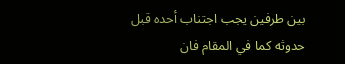بين طرفين يجب اجتناب أحده قبل حدوثه كما في المقام فان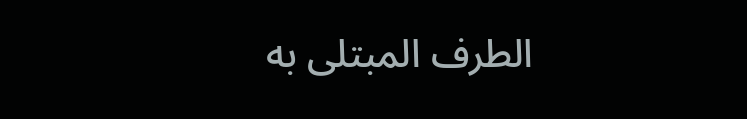الطرف المبتلى به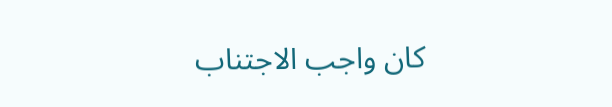كان واجب الاجتناب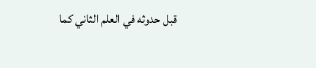قبل حدوثه في العلم الثاني كما